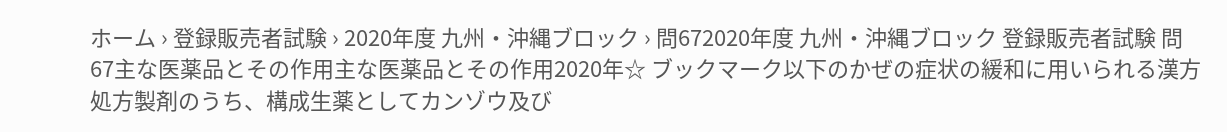ホーム › 登録販売者試験 › 2020年度 九州・沖縄ブロック › 問672020年度 九州・沖縄ブロック 登録販売者試験 問67主な医薬品とその作用主な医薬品とその作用2020年☆ ブックマーク以下のかぜの症状の緩和に用いられる漢方処方製剤のうち、構成生薬としてカンゾウ及び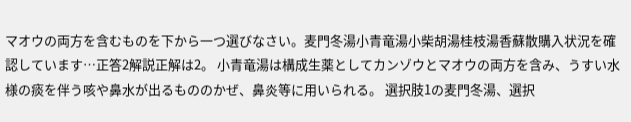マオウの両方を含むものを下から一つ選びなさい。麦門冬湯小青竜湯小柴胡湯桂枝湯香蘇散購入状況を確認しています…正答2解説正解は2。 小青竜湯は構成生薬としてカンゾウとマオウの両方を含み、うすい水様の痰を伴う咳や鼻水が出るもののかぜ、鼻炎等に用いられる。 選択肢1の麦門冬湯、選択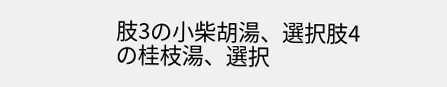肢3の小柴胡湯、選択肢4の桂枝湯、選択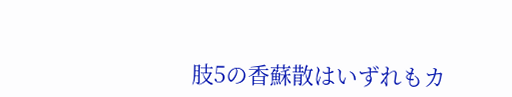肢5の香蘇散はいずれもカ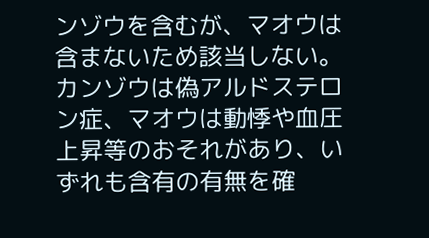ンゾウを含むが、マオウは含まないため該当しない。 カンゾウは偽アルドステロン症、マオウは動悸や血圧上昇等のおそれがあり、いずれも含有の有無を確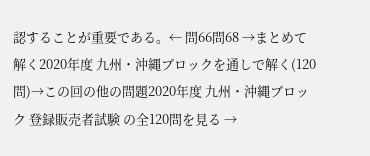認することが重要である。← 問66問68 →まとめて解く2020年度 九州・沖縄ブロックを通しで解く(120問)→この回の他の問題2020年度 九州・沖縄ブロック 登録販売者試験 の全120問を見る →